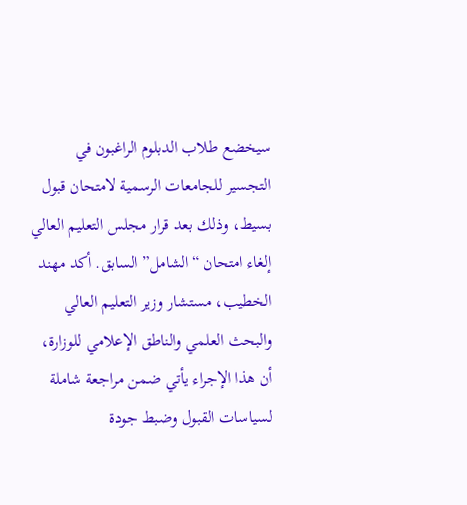سيخضع طلاب الدبلوم الراغبون في التجسير للجامعات الرسمية لامتحان قبول بسيط، وذلك بعد قرار مجلس التعليم العالي إلغاء امتحان “الشامل” السابق. أكد مهند الخطيب، مستشار وزير التعليم العالي والبحث العلمي والناطق الإعلامي للوزارة، أن هذا الإجراء يأتي ضمن مراجعة شاملة لسياسات القبول وضبط جودة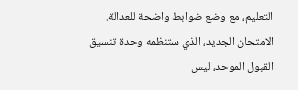التعليم، مع وضع ضوابط واضحة للعدالة.
الامتحان الجديد، الذي ستنظمه وحدة تنسيق القبول الموحد، ليس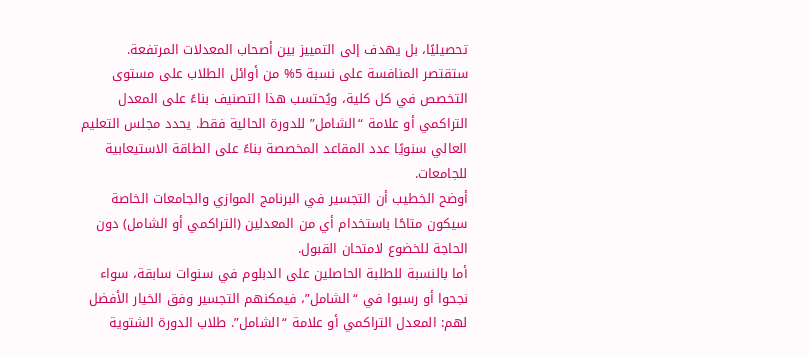تحصيليًا، بل يهدف إلى التمييز بين أصحاب المعدلات المرتفعة. ستقتصر المنافسة على نسبة 5% من أوائل الطلاب على مستوى التخصص في كل كلية، ويُحتسب هذا التصنيف بناءً على المعدل التراكمي أو علامة “الشامل” للدورة الحالية فقط. يحدد مجلس التعليم العالي سنويًا عدد المقاعد المخصصة بناءً على الطاقة الاستيعابية للجامعات.
أوضح الخطيب أن التجسير في البرنامج الموازي والجامعات الخاصة سيكون متاحًا باستخدام أي من المعدلين (التراكمي أو الشامل) دون الحاجة للخضوع لامتحان القبول.
أما بالنسبة للطلبة الحاصلين على الدبلوم في سنوات سابقة، سواء نجحوا أو رسبوا في “الشامل”، فيمكنهم التجسير وفق الخيار الأفضل لهم: المعدل التراكمي أو علامة “الشامل”. طلاب الدورة الشتوية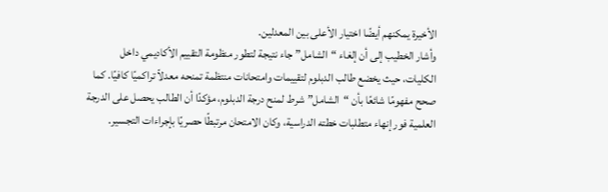الأخيرة يمكنهم أيضًا اختيار الأعلى بين المعدلين.
وأشار الخطيب إلى أن إلغاء “الشامل” جاء نتيجة لتطور منظومة التقييم الأكاديمي داخل الكليات، حيث يخضع طالب الدبلوم لتقييمات وامتحانات منتظمة تمنحه معدلاً تراكميًا كافيًا. كما صحح مفهومًا شائعًا بأن “الشامل” شرط لمنح درجة الدبلوم، مؤكدًا أن الطالب يحصل على الدرجة العلمية فور إنهاء متطلبات خطته الدراسية، وكان الامتحان مرتبطًا حصريًا بإجراءات التجسير.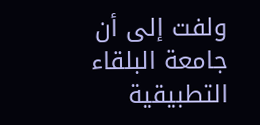ولفت إلى أن جامعة البلقاء التطبيقية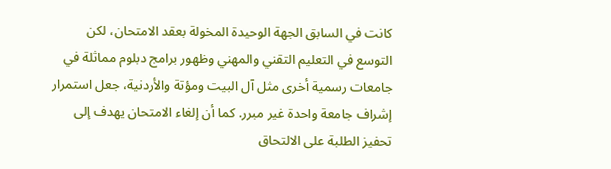كانت في السابق الجهة الوحيدة المخولة بعقد الامتحان، لكن التوسع في التعليم التقني والمهني وظهور برامج دبلوم مماثلة في جامعات رسمية أخرى مثل آل البيت ومؤتة والأردنية، جعل استمرار إشراف جامعة واحدة غير مبرر. كما أن إلغاء الامتحان يهدف إلى تحفيز الطلبة على الالتحاق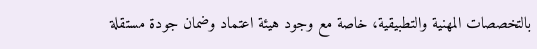بالتخصصات المهنية والتطبيقية، خاصة مع وجود هيئة اعتماد وضمان جودة مستقلة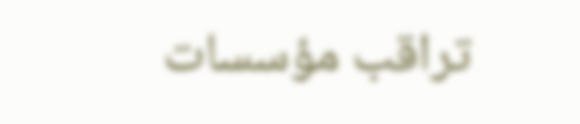تراقب مؤسسات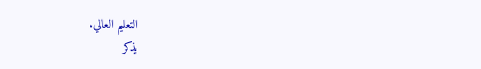التعليم العالي.
يذكر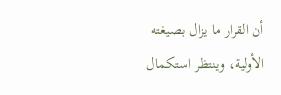أن القرار ما يزال بصيغته الأولية، وينتظر استكمال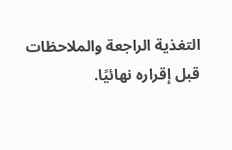التغذية الراجعة والملاحظات قبل إقراره نهائيًا.